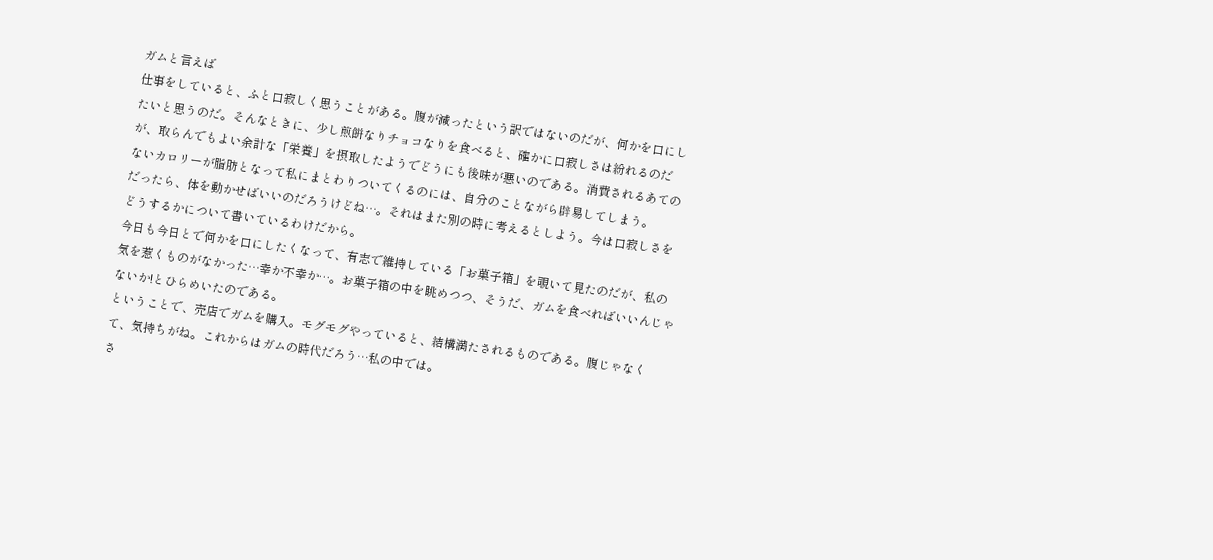ガムと言えば
仕事をしていると、ふと口寂しく思うことがある。腹が減ったという訳ではないのだが、何かを口にしたいと思うのだ。そんなときに、少し煎餅なりチョコなりを食べると、確かに口寂しさは紛れるのだが、取らんでもよい余計な「栄養」を摂取したようでどうにも後味が悪いのである。消費されるあてのないカロリーが脂肪となって私にまとわりついてくるのには、自分のことながら辟易してしまう。
だったら、体を動かせばいいのだろうけどね…。それはまた別の時に考えるとしよう。今は口寂しさをどうするかについて書いているわけだから。
今日も今日とで何かを口にしたくなって、有志で維持している「お菓子箱」を覗いて見たのだが、私の気を惹くものがなかった…幸か不幸か…。お菓子箱の中を眺めつつ、そうだ、ガムを食べればいいんじゃないか!とひらめいたのである。
ということで、売店でガムを購入。モグモグやっていると、結構満たされるものである。腹じゃなくて、気持ちがね。これからはガムの時代だろう…私の中では。
さ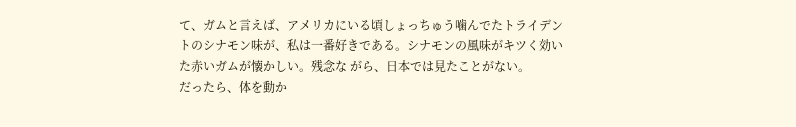て、ガムと言えば、アメリカにいる頃しょっちゅう噛んでたトライデントのシナモン味が、私は一番好きである。シナモンの風味がキツく効いた赤いガムが懐かしい。残念な がら、日本では見たことがない。
だったら、体を動か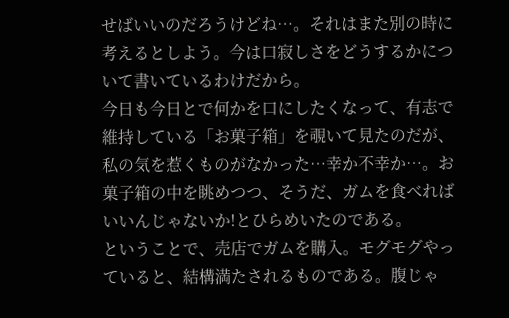せばいいのだろうけどね…。それはまた別の時に考えるとしよう。今は口寂しさをどうするかについて書いているわけだから。
今日も今日とで何かを口にしたくなって、有志で維持している「お菓子箱」を覗いて見たのだが、私の気を惹くものがなかった…幸か不幸か…。お菓子箱の中を眺めつつ、そうだ、ガムを食べればいいんじゃないか!とひらめいたのである。
ということで、売店でガムを購入。モグモグやっていると、結構満たされるものである。腹じゃ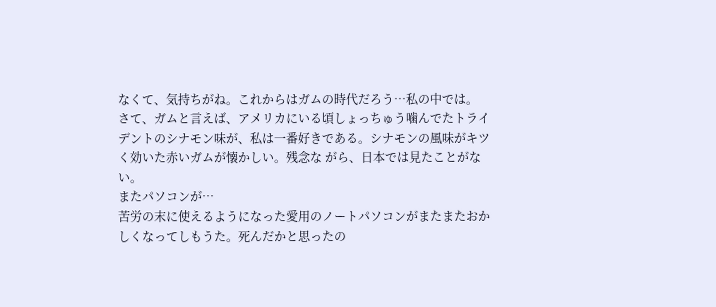なくて、気持ちがね。これからはガムの時代だろう…私の中では。
さて、ガムと言えば、アメリカにいる頃しょっちゅう噛んでたトライデントのシナモン味が、私は一番好きである。シナモンの風味がキツく効いた赤いガムが懐かしい。残念な がら、日本では見たことがない。
またパソコンが…
苦労の末に使えるようになった愛用のノートパソコンがまたまたおかしくなってしもうた。死んだかと思ったの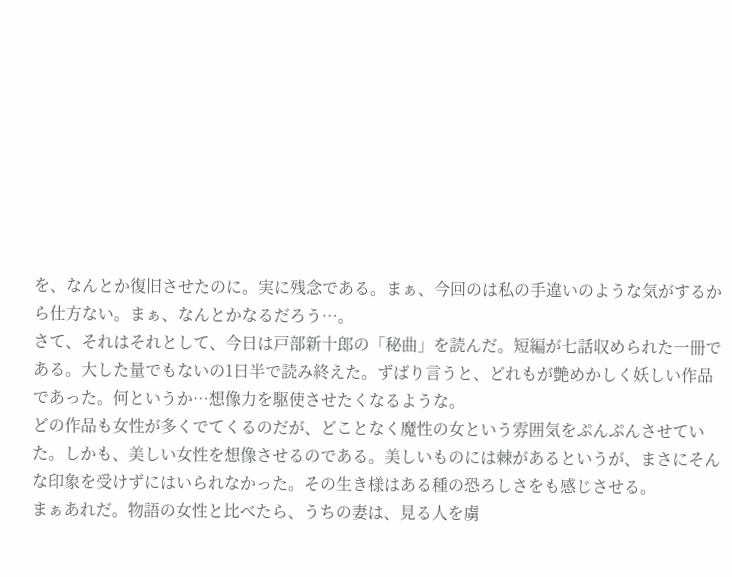を、なんとか復旧させたのに。実に残念である。まぁ、今回のは私の手違いのような気がするから仕方ない。まぁ、なんとかなるだろう…。
さて、それはそれとして、今日は戸部新十郎の「秘曲」を読んだ。短編が七話収められた一冊である。大した量でもないの1日半で読み終えた。ずばり言うと、どれもが艶めかしく妖しい作品であった。何というか…想像力を駆使させたくなるような。
どの作品も女性が多くでてくるのだが、どことなく魔性の女という雰囲気をぷんぷんさせていた。しかも、美しい女性を想像させるのである。美しいものには棘があるというが、まさにそんな印象を受けずにはいられなかった。その生き様はある種の恐ろしさをも感じさせる。
まぁあれだ。物語の女性と比べたら、うちの妻は、見る人を虜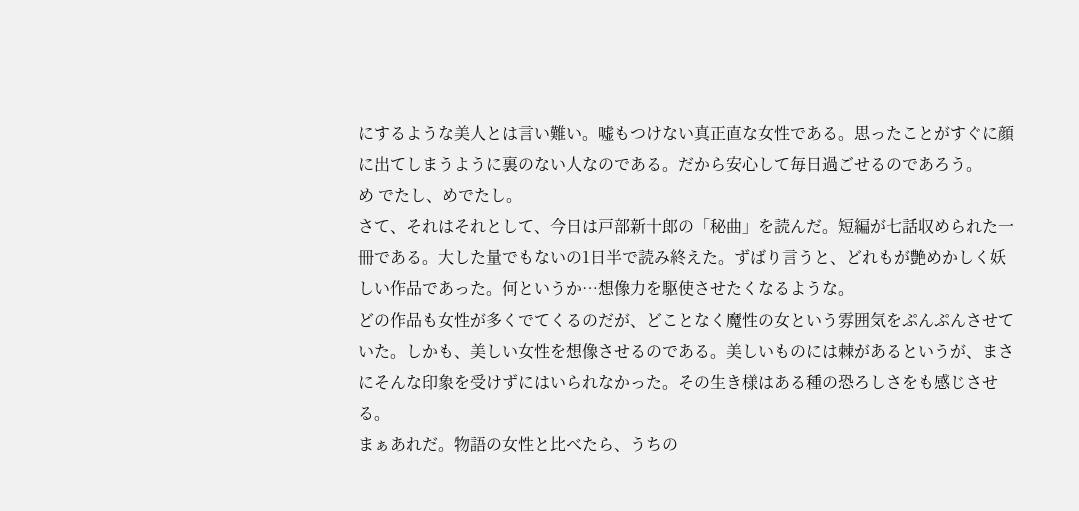にするような美人とは言い難い。嘘もつけない真正直な女性である。思ったことがすぐに顔に出てしまうように裏のない人なのである。だから安心して毎日過ごせるのであろう。
め でたし、めでたし。
さて、それはそれとして、今日は戸部新十郎の「秘曲」を読んだ。短編が七話収められた一冊である。大した量でもないの1日半で読み終えた。ずばり言うと、どれもが艶めかしく妖しい作品であった。何というか…想像力を駆使させたくなるような。
どの作品も女性が多くでてくるのだが、どことなく魔性の女という雰囲気をぷんぷんさせていた。しかも、美しい女性を想像させるのである。美しいものには棘があるというが、まさにそんな印象を受けずにはいられなかった。その生き様はある種の恐ろしさをも感じさせる。
まぁあれだ。物語の女性と比べたら、うちの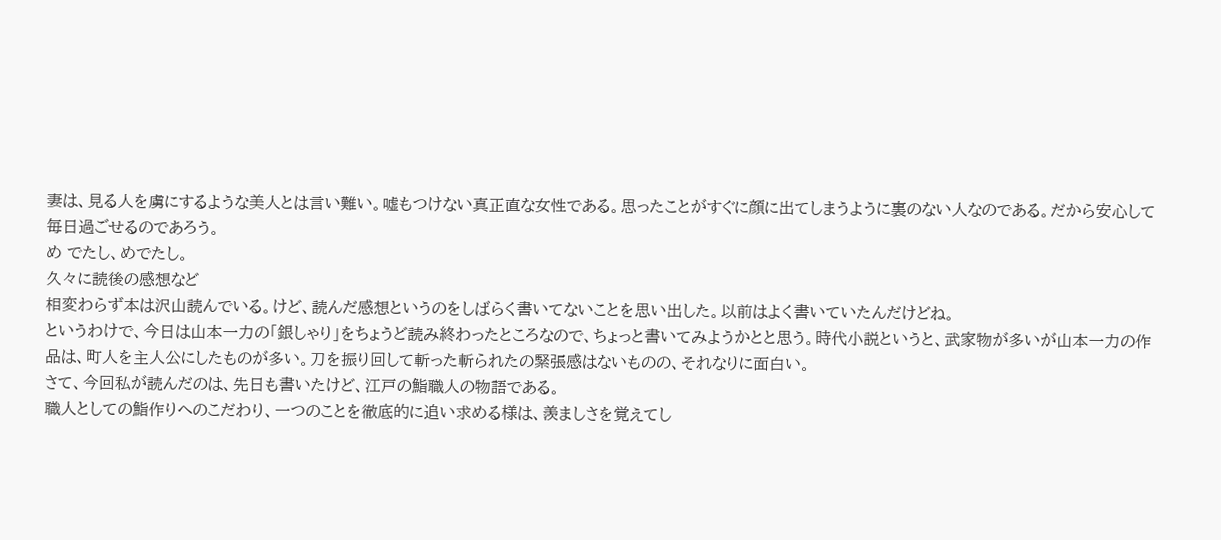妻は、見る人を虜にするような美人とは言い難い。嘘もつけない真正直な女性である。思ったことがすぐに顔に出てしまうように裏のない人なのである。だから安心して毎日過ごせるのであろう。
め でたし、めでたし。
久々に読後の感想など
相変わらず本は沢山読んでいる。けど、読んだ感想というのをしばらく書いてないことを思い出した。以前はよく書いていたんだけどね。
というわけで、今日は山本一力の「銀しゃり」をちょうど読み終わったところなので、ちょっと書いてみようかとと思う。時代小説というと、武家物が多いが山本一力の作品は、町人を主人公にしたものが多い。刀を振り回して斬った斬られたの緊張感はないものの、それなりに面白い。
さて、今回私が読んだのは、先日も書いたけど、江戸の鮨職人の物語である。
職人としての鮨作りへのこだわり、一つのことを徹底的に追い求める様は、羨ましさを覚えてし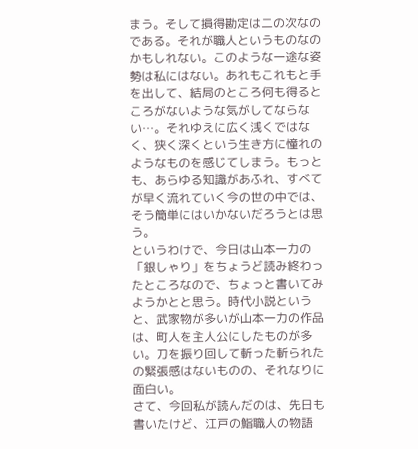まう。そして損得勘定は二の次なのである。それが職人というものなのかもしれない。このような一途な姿勢は私にはない。あれもこれもと手を出して、結局のところ何も得るところがないような気がしてならない…。それゆえに広く浅くではなく、狭く深くという生き方に憧れのようなものを感じてしまう。もっとも、あらゆる知識があふれ、すべてが早く流れていく今の世の中では、そう簡単にはいかないだろうとは思う。
というわけで、今日は山本一力の「銀しゃり」をちょうど読み終わったところなので、ちょっと書いてみようかとと思う。時代小説というと、武家物が多いが山本一力の作品は、町人を主人公にしたものが多い。刀を振り回して斬った斬られたの緊張感はないものの、それなりに面白い。
さて、今回私が読んだのは、先日も書いたけど、江戸の鮨職人の物語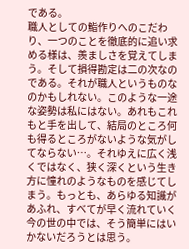である。
職人としての鮨作りへのこだわり、一つのことを徹底的に追い求める様は、羨ましさを覚えてしまう。そして損得勘定は二の次なのである。それが職人というものなのかもしれない。このような一途な姿勢は私にはない。あれもこれもと手を出して、結局のところ何も得るところがないような気がしてならない…。それゆえに広く浅くではなく、狭く深くという生き方に憧れのようなものを感じてしまう。もっとも、あらゆる知識があふれ、すべてが早く流れていく今の世の中では、そう簡単にはいかないだろうとは思う。